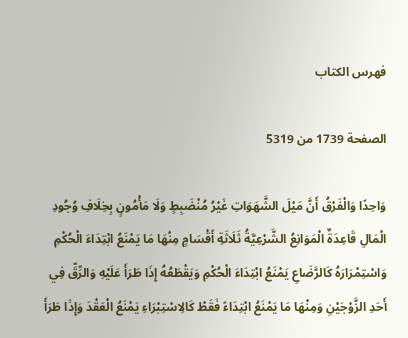فهرس الكتاب

الصفحة 1739 من 5319

وَاحِدًا وَالْفَرْقُ أَنَّ مَيْلَ الشَّهَوَاتِ غَيْرُ مُنْضَبِطٍ وَلَا مَأْمُونٍ بِخِلَافِ وُجُودِ الْمَالِ قَاعِدَةٌ الْمَوَانِعُ الشَّرْعِيَّةُ ثَلَاثَةِ أَقْسَامٍ مِنْهَا مَا يَمْنَعُ ابْتِدَاءَ الْحُكْمِ وَاسْتِمْرَارَهُ كَالرَّضَاعِ يَمْنَعُ ابْتِدَاءَ الْحُكْمِ وَيَقْطَعُهُ إِذَا طَرَأَ عَلَيْهِ وَالرِّقِّ فِي أَحَدِ الزَّوْجَيْنِ وَمِنْهَا مَا يَمْنَعُ ابْتِدَاءً فَقَطْ كَالِاسْتِبْرَاءِ يَمْنَعُ الْعَقْدَ وَإِذَا طَرَأَ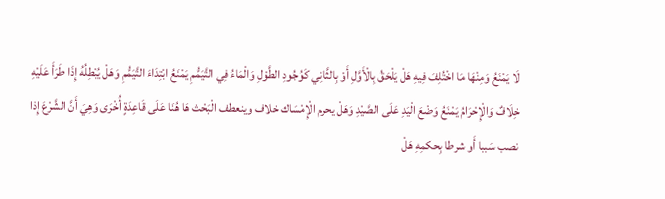لَا يَمْنَعُ وَمِنْهَا مَا اخْتُلِفَ فِيهِ هَلْ يَلْحَقُ بِالْأَوَّلِ أَوْ بِالثَّانِي كَوُجُودِ الطَّوْلِ وَالْمَاءُ فِي التَّيَمُّمِ يَمْنَعُ ابْتِدَاءَ التَّيَمُّمِ وَهَلْ يُبْطِلُهُ إِذَا طَرَأَ عَلَيْهِ خِلَافٌ وَالْإِحْرَامُ يَمْنَعُ وَضْعَ الْيَدِ عَلَى الصَّيْدِ وَهَلْ يحرم الْإِمْسَاك خلاف وينعطف الْبَحْث هَا هُنَا عَلَى قَاعِدَةٍ أُخْرَى وَهِيَ أَنَّ الشَّرْعَ إِذا نصب سَببا أَو شرطا بِحكمِهِ هَلْ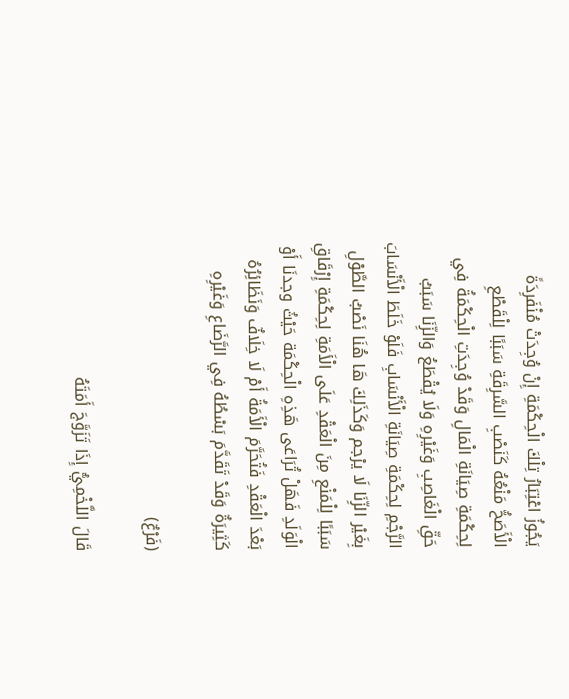يَجُوزُ اعْتِبَارُ تِلْكَ الْحِكْمَةِ إِنْ وُجِدَتْ مُنْفَرِدَةً الْأَصَحُّ مَنْعُهُ كَنَصْبِ السَّرِقَةِ سَبَبًا لِلْقَطْعِ لِحِكْمَةِ صِيَانَةِ الْمَالِ وَقَدْ وُجِدَتِ الْحِكْمَةُ فِي حَقِّ الْغَاصِبِ وَغَيْرِهِ وَلَا يُقْطَعُ وَالزِّنَا سَبَبُ الرَّجْمِ لِحِكْمَةِ صِيَانَةِ الْأَنْسَابِ فَلَوْ خَلَطَ الْأَنْسَابَ بِغَيْر الزِّنَا لَا يرْجم وَكَذَلِكَ هَا هُنَا نَصْبُ الطَّوْلِ سَبَبًا لِلْمَنْعِ مِنَ الْعَقْدِ عَلَى الْأَمَةِ لِحِكْمَةِ إِرْقَاقِ الْوَلَدِ فَهَلْ تُرَاعَى هَذِهِ الْحِكْمَة حَيْثُ وجدنَا أَوْ بَعْدَ الْعَقْدِ فَتُحَرَّمَ الْأَمَةُ أَمْ لَا خِلَافٌ وَنَظَائِرُهُ كَثِيرَةٌ وَقَدْ تَقَدَّمَ بَسْطُهُ فِي الرَّضَاعِ وَغَيْرِهِ

(فَرْعٌ)

قَالَ اللَّخْمِيُّ إِذَا تَزَوَّجَ أَمَتَهُ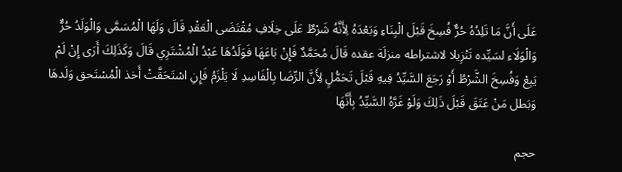عَلَى أَنَّ مَا تَلِدُهُ حُرٌّ فُسِخَ قَبْلَ الْبِنَاءِ وَبَعْدَهُ لِأَنَّهُ شَرْطٌ عَلَى خِلَافِ مُقْتَضَى الْعَقْدِ قَالَ وَلَهَا الْمُسَمَّى وَالْوَلَدُ حُرٌّ وَالْوَلَاء لسَيِّده تَنْزِيلا لاشتراطه منزلَة عقده قَالَ مُحَمَّدٌ فَإِنْ بَاعَهَا فَوَلَدُهَا عَبْدُ الْمُشْتَرِي قَالَ وَكَذَلِكَ أَرَى إِنْ لَمْ يَبِعْ وَفُسِخَ الشَّرْطُ أَوْ رَجَعَ السَّيِّدُ فِيهِ قَبْلَ تَحَمُّلٍ لِأَنَّ الرِّضَا بِالْفَاسِدِ لَا يَلْزَمُ فَإِنِ اسْتَحَقَّتْ أَخذ الْمُسْتَحق وَلَدهَا وَبَطل مَنْ عَتَقَ قَبْلَ ذَلِكَ وَلَوْ غَرَّهُ السَّيِّدُ بِأَنَّهَا

حجم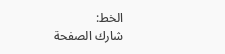الخط:
شارك الصفحة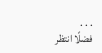. . .
فضلًا انتظر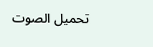تحميل الصوت